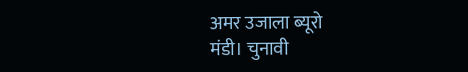अमर उजाला ब्यूरो
मंडी। चुनावी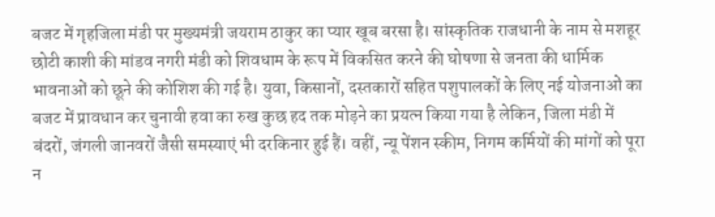बजट में गृहजिला मंडी पर मुख्यमंत्री जयराम ठाकुर का प्यार खूब बरसा है। सांस्कृतिक राजधानी के नाम से मशहूर छोटी काशी की मांडव नगरी मंडी को शिवधाम के रूप में विकसित करने की घोषणा से जनता की धार्मिक भावनाओं को छूने की कोशिश की गई है। युवा, किसानों, दस्तकारों सहित पशुपालकों के लिए नई योजनाओं का बजट में प्रावधान कर चुनावी हवा का रुख कुछ हद तक मोड़ने का प्रयत्न किया गया है लेकिन, जिला मंडी में बंदरों, जंगली जानवरों जैसी समस्याएं भी दरकिनार हुई हैं। वहीं, न्यू पेंशन स्कीम, निगम कर्मियों की मांगों को पूरा न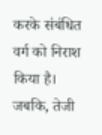करके संबंधित वर्ग को निराश किया है। जबकि, तेजी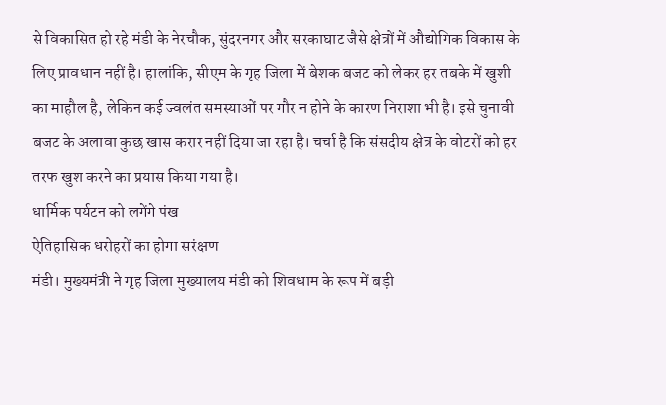से विकासित हो रहे मंडी के नेरचौक, सुंदरनगर और सरकाघाट जैसे क्षेत्रों में औद्योगिक विकास के लिए प्रावधान नहीं है। हालांकि, सीएम के गृह जिला में बेशक बजट को लेकर हर तबके में खुशी का माहौल है, लेकिन कई ज्वलंत समस्याओं पर गौर न होने के कारण निराशा भी है। इसे चुनावी बजट के अलावा कुछ खास करार नहीं दिया जा रहा है। चर्चा है कि संसदीय क्षेत्र के वोटरों को हर तरफ खुश करने का प्रयास किया गया है।
धार्मिक पर्यटन को लगेंगे पंख
ऐतिहासिक धरोहरों का होगा सरंक्षण
मंडी। मुख्यमंत्री ने गृह जिला मुख्यालय मंडी को शिवधाम के रूप में बड़ी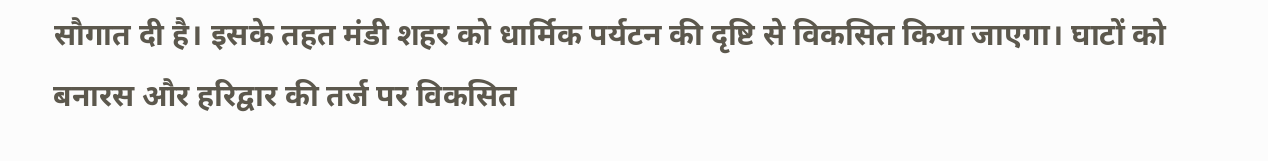सौगात दी है। इसके तहत मंडी शहर को धार्मिक पर्यटन की दृष्टि से विकसित किया जाएगा। घाटों को बनारस और हरिद्वार की तर्ज पर विकसित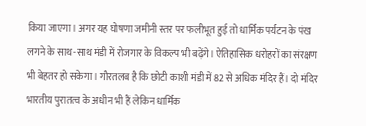किया जाएगा। अगर यह घोषणा जमीनी स्तर पर फलीभूत हुई तो धार्मिक पर्यटन के पंख लगने के साथ-साथ मंडी में रोजगार के विकल्प भी बढ़ेंगे। ऐतिहासिक धरोहरों का संरक्षण भी बेहतर हो सकेगा। गौरतलब है कि छोटी काशी मंडी में 82 से अधिक मंदिर हैं। दो मंदिर भारतीय पुरातत्व के अधीन भी हैं लेकिन धार्मिक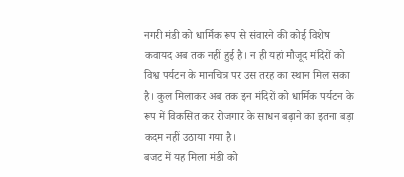नगरी मंडी को धार्मिक रूप से संवारने की कोई विशेष कवायद अब तक नहीं हुई है। न ही यहां मौजूद मंदिरों को विश्व पर्यटन के मानचित्र पर उस तरह का स्थान मिल सका है। कुल मिलाकर अब तक इन मंदिरों को धार्मिक पर्यटन के रूप में विकसित कर रोजगार के साधन बढ़ाने का इतना बड़ा कदम नहीं उठाया गया है।
बजट में यह मिला मंडी को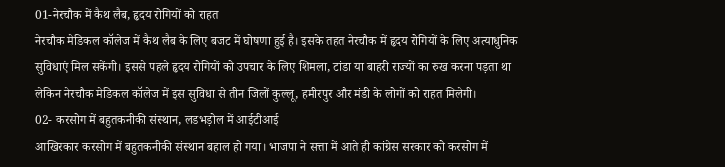01-नेरचौक में कैथ लैब, हृदय रोगियों को राहत
नेरचौक मेडिकल कॉलेज में कैथ लैब के लिए बजट में घोषणा हुई है। इसके तहत नेरचौक में हृदय रोगियों के लिए अत्याधुनिक सुविधाएं मिल सकेंगी। इससे पहले हृदय रोगियों को उपचार के लिए शिमला, टांडा या बाहरी राज्यों का रुख करना पड़ता था लेकिन नेरचौक मेडिकल कॉलेज में इस सुविधा से तीन जिलों कुल्लू, हमीरपुर और मंडी के लोगों को राहत मिलेगी।
02- करसोग में बहुतकनीकी संस्थान, लडभड़ोल में आईटीआई
आखिरकार करसोग में बहुतकनीकी संस्थान बहाल हो गया। भाजपा ने सत्ता में आते ही कांग्रेस सरकार को करसोग में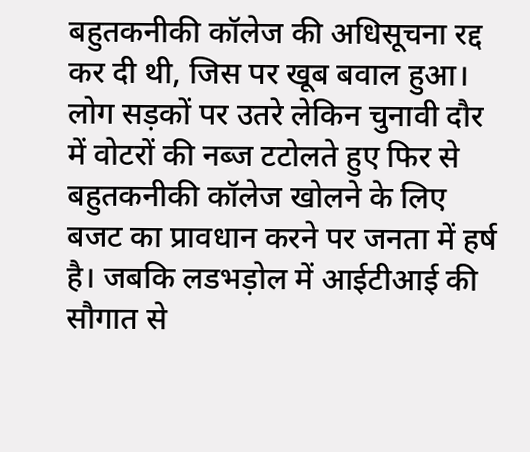बहुतकनीकी कॉलेज की अधिसूचना रद्द कर दी थी, जिस पर खूब बवाल हुआ। लोग सड़कों पर उतरे लेकिन चुनावी दौर में वोटरों की नब्ज टटोलते हुए फिर से बहुतकनीकी कॉलेज खोलने के लिए बजट का प्रावधान करने पर जनता में हर्ष है। जबकि लडभड़ोल में आईटीआई की सौगात से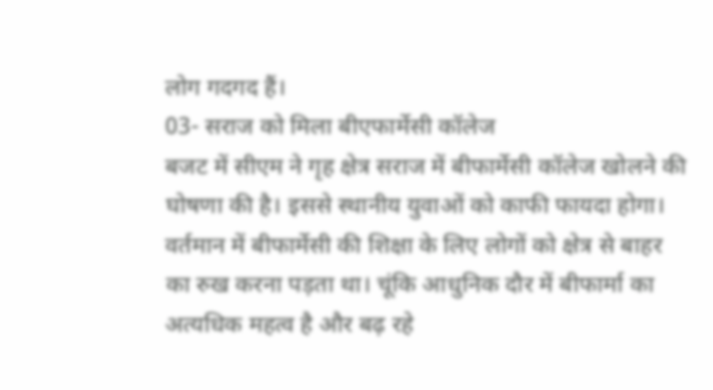लोग गदगद हैं।
03- सराज को मिला बीएफार्मेसी कॉलेज
बजट में सीएम ने गृह क्षेत्र सराज में बीफार्मेसी कॉलेज खोलने की घोषणा की है। इससे स्थानीय युवाओं को काफी फायदा होगा। वर्तमान में बीफार्मेसी की शिक्षा के लिए लोगों को क्षेत्र से बाहर का रुख करना पड़ता था। चूंकि आधुनिक दौर में बीफार्मा का अत्यधिक महत्व है और बढ़ रहे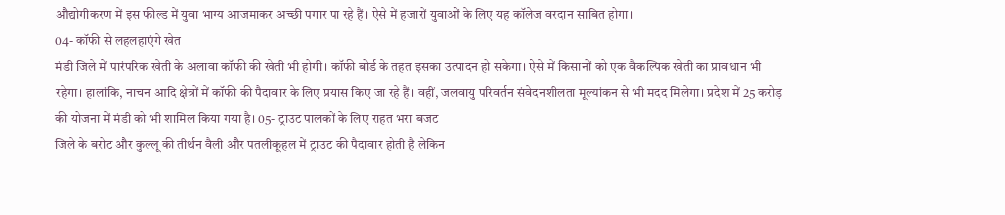औद्योगीकरण में इस फील्ड में युवा भाग्य आजमाकर अच्छी पगार पा रहे हैं। ऐसे में हजारों युवाओं के लिए यह कॉलेज वरदान साबित होगा।
04- कॉफी से लहलहाएंगे खेत
मंडी जिले में पारंपरिक खेती के अलावा कॉफी की खेती भी होगी। कॉफी बोर्ड के तहत इसका उत्पादन हो सकेगा। ऐसे में किसानों को एक वैकल्पिक खेती का प्रावधान भी रहेगा। हालांकि, नाचन आदि क्षेत्रों में कॉफी की पैदावार के लिए प्रयास किए जा रहे हैं। वहीं, जलवायु परिवर्तन संवेदनशीलता मूल्यांकन से भी मदद मिलेगा। प्रदेश में 25 करोड़ की योजना में मंडी को भी शामिल किया गया है। 05- ट्राउट पालकों के लिए राहत भरा बजट
जिले के बरोट और कुल्लू की तीर्थन वैली और पतलीकूहल में ट्राउट की पैदावार होती है लेकिन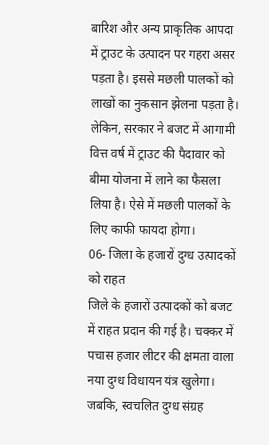बारिश और अन्य प्राकृतिक आपदा में ट्राउट के उत्पादन पर गहरा असर पड़ता है। इससे मछली पालकों को लाखों का नुकसान झेलना पड़ता है। लेकिन, सरकार ने बजट में आगामी वित्त वर्ष में ट्राउट की पैदावार को बीमा योजना में लाने का फैसला लिया है। ऐसे में मछली पालकों के लिए काफी फायदा होगा।
06- जिला के हजारों दुग्ध उत्पादकों को राहत
जिले के हजारों उत्पादकों को बजट में राहत प्रदान की गई है। चक्कर में पचास हजार लीटर की क्षमता वाला नया दुग्ध विधायन यंत्र खुलेगा। जबकि, स्वचलित दुग्ध संग्रह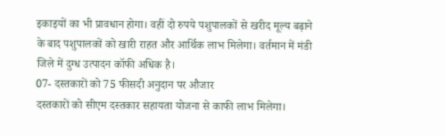इकाइयों का भी प्रावधान होगा। वहीं दो रुपये पशुपालकों से खरीद मूल्य बढ़ाने के बाद पशुपालकों को खारी राहत और आर्थिक लाभ मिलेगा। वर्तमान में मंडी जिले में दुग्ध उत्पादन कॉफी अधिक है।
07- दस्तकारों को 75 फीसदी अनुदान पर औजार
दस्तकारों को सीएम दस्तकार सहायता योजना से काफी लाभ मिलेगा।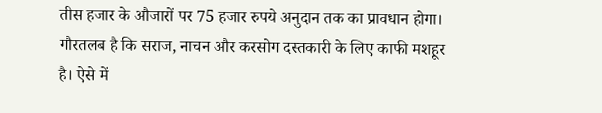तीस हजार के औजारों पर 75 हजार रुपये अनुदान तक का प्रावधान होगा। गौरतलब है कि सराज, नाचन और करसोग दस्तकारी के लिए काफी मशहूर है। ऐसे में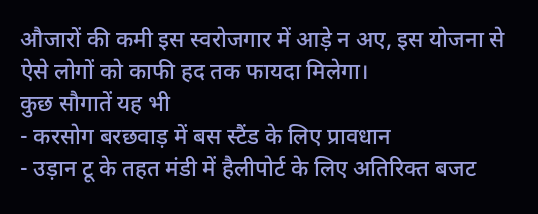औजारों की कमी इस स्वरोजगार में आड़े न अए, इस योजना से ऐसे लोगों को काफी हद तक फायदा मिलेगा।
कुछ सौगातें यह भी
- करसोग बरछवाड़ में बस स्टैंड के लिए प्रावधान
- उड़ान टू के तहत मंडी में हैलीपोर्ट के लिए अतिरिक्त बजट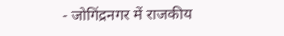- जोगिंद्रनगर में राजकीय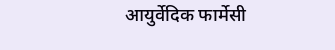आयुर्वेदिक फार्मेसी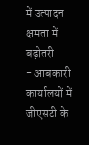में उत्पादन क्षमता में बढ़ोतरी
- आबकारी कार्यालयों में जीएसटी के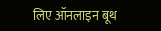लिए ऑनलाइन बूथ